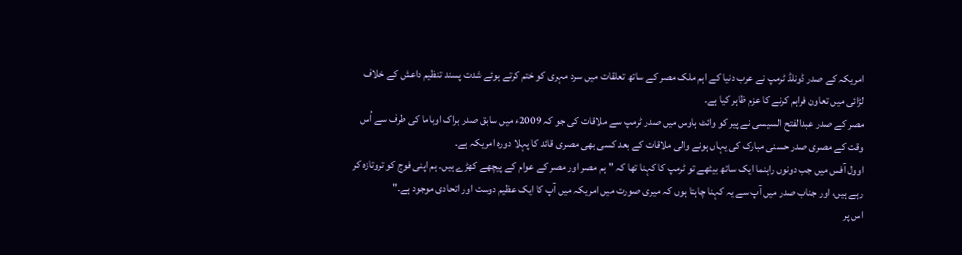امریکہ کے صدر ڈونلڈ ٹرمپ نے عرب دنیا کے اہم ملک مصر کے ساتھ تعلقات میں سرد مہری کو ختم کرتے ہوئے شدت پسند تنظیم داعش کے خلاف لڑائی میں تعاون فراہم کرنے کا عزم ظاہر کیا ہے۔
مصر کے صدر عبدالفتح السیسی نے پیر کو وائٹ ہاوس میں صدر ٹرمپ سے ملاقات کی جو کہ 2009ء میں سابق صدر براک اوباما کی طرف سے اُس وقت کے مصری صدر حسنی مبارک کی یہاں ہونے والی ملاقات کے بعد کسی بھی مصری قائد کا پہلا دورہ امریکہ ہے۔
اوول آفس میں جب دونوں راہنما ایک ساتھ بیٹھے تو ٹرمپ کا کہنا تھا کہ "ہم مصر اور مصر کے عوام کے پیچھے کھڑے ہیں۔ ہم اپنی فوج کو تروتازہ کر رہے ہیں، اور جناب صدر میں آپ سے یہ کہنا چاہتا ہوں کہ میری صورت میں امریکہ میں آپ کا ایک عظیم دوست اور اتحادی موجود ہے۔"
اس پر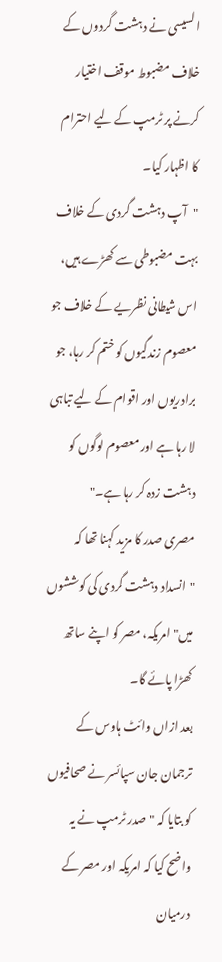السیسی نے دہشت گردوں کے خلاف مضبوط موقف اختیار کرنے پر ٹرمپ کے لیے احترام کا اظہار کیا۔
"آپ دہشت گردی کے خلاف بہت مضبوطی سے کھڑے ہیں، اس شیطانی نظریے کے خلاف جو معصوم زندگیوں کو ختم کر رہا، جو برادریوں اور اقوام کے لیے تباہی لا رہا ہے اور معصوم لوگوں کو دہشت زدہ کر رہا ہے۔"
مصری صدر کا مزید کہنا تھا کہ "انسداد دہشت گردی کی کوششوں میں" امریکہ، مصر کو اپنے ساتھ کھڑا پائے گا۔
بعد ازاں وائٹ ہاوس کے ترجمان جان سپائسر نے صحافیوں کو بتایا کہ "صدر ٹرمپ نے یہ واضح کیا کہ امریکہ اور مصر کے درمیان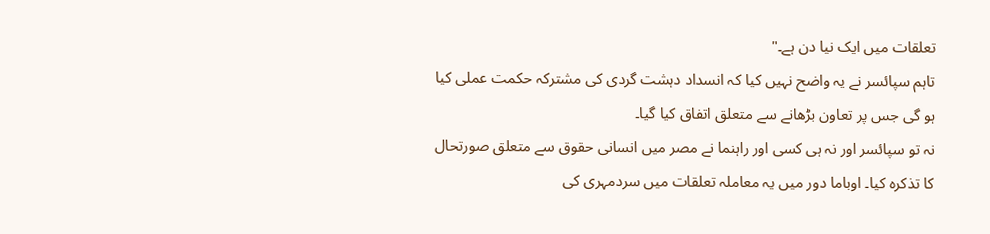تعلقات میں ایک نیا دن ہے۔"
تاہم سپائسر نے یہ واضح نہیں کیا کہ انسداد دہشت گردی کی مشترکہ حکمت عملی کیا ہو گی جس پر تعاون بڑھانے سے متعلق اتفاق کیا گیا۔
نہ تو سپائسر اور نہ ہی کسی اور راہنما نے مصر میں انسانی حقوق سے متعلق صورتحال کا تذکرہ کیا۔ اوباما دور میں یہ معاملہ تعلقات میں سردمہری کی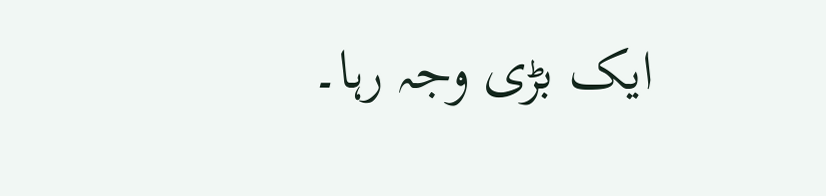ایک بڑی وجہ رہا۔